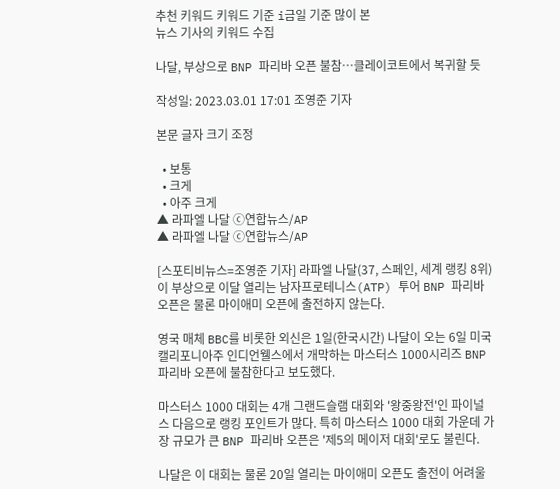추천 키워드 키워드 기준 i금일 기준 많이 본
뉴스 기사의 키워드 수집

나달, 부상으로 BNP 파리바 오픈 불참…클레이코트에서 복귀할 듯

작성일: 2023.03.01 17:01 조영준 기자

본문 글자 크기 조정

  • 보통
  • 크게
  • 아주 크게
▲ 라파엘 나달 ⓒ연합뉴스/AP
▲ 라파엘 나달 ⓒ연합뉴스/AP

[스포티비뉴스=조영준 기자] 라파엘 나달(37, 스페인, 세계 랭킹 8위)이 부상으로 이달 열리는 남자프로테니스(ATP) 투어 BNP 파리바 오픈은 물론 마이애미 오픈에 출전하지 않는다.

영국 매체 BBC를 비롯한 외신은 1일(한국시간) 나달이 오는 6일 미국 캘리포니아주 인디언웰스에서 개막하는 마스터스 1000시리즈 BNP 파리바 오픈에 불참한다고 보도했다.

마스터스 1000 대회는 4개 그랜드슬램 대회와 '왕중왕전'인 파이널스 다음으로 랭킹 포인트가 많다. 특히 마스터스 1000 대회 가운데 가장 규모가 큰 BNP 파리바 오픈은 '제5의 메이저 대회'로도 불린다.

나달은 이 대회는 물론 20일 열리는 마이애미 오픈도 출전이 어려울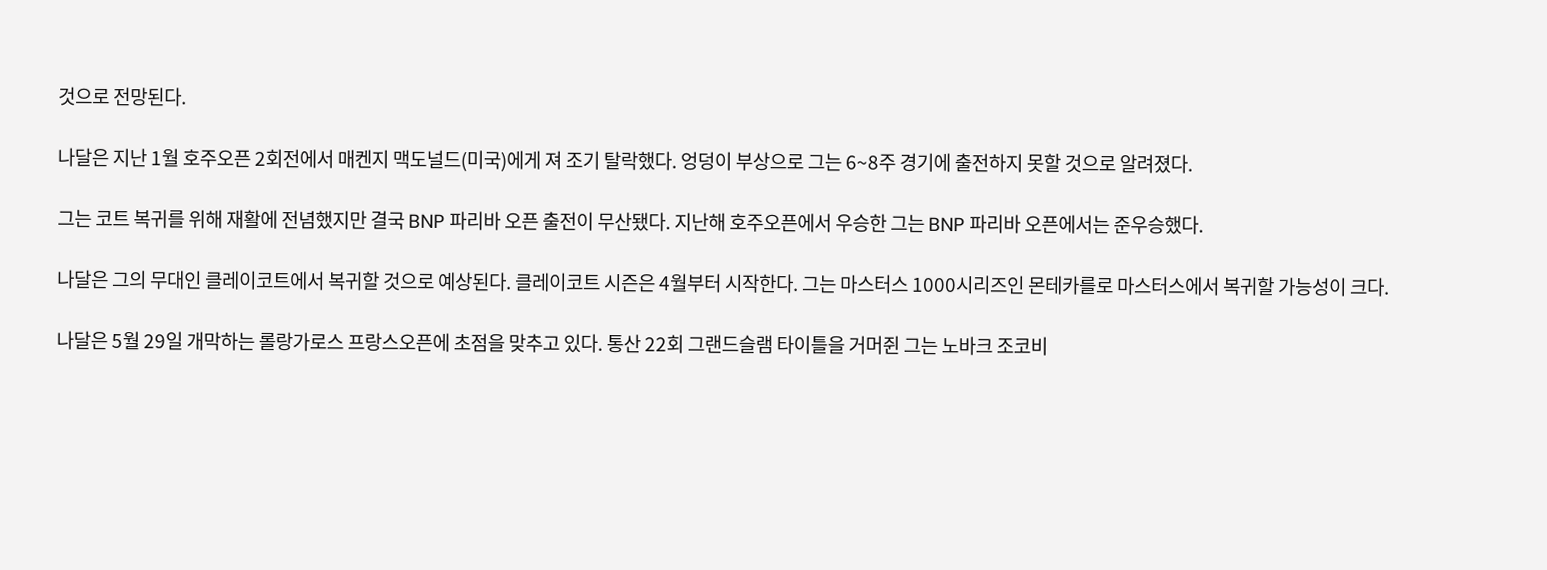것으로 전망된다.

나달은 지난 1월 호주오픈 2회전에서 매켄지 맥도널드(미국)에게 져 조기 탈락했다. 엉덩이 부상으로 그는 6~8주 경기에 출전하지 못할 것으로 알려졌다.

그는 코트 복귀를 위해 재활에 전념했지만 결국 BNP 파리바 오픈 출전이 무산됐다. 지난해 호주오픈에서 우승한 그는 BNP 파리바 오픈에서는 준우승했다.

나달은 그의 무대인 클레이코트에서 복귀할 것으로 예상된다. 클레이코트 시즌은 4월부터 시작한다. 그는 마스터스 1000시리즈인 몬테카를로 마스터스에서 복귀할 가능성이 크다.

나달은 5월 29일 개막하는 롤랑가로스 프랑스오픈에 초점을 맞추고 있다. 통산 22회 그랜드슬램 타이틀을 거머쥔 그는 노바크 조코비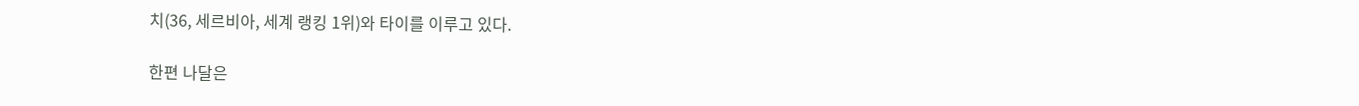치(36, 세르비아, 세계 랭킹 1위)와 타이를 이루고 있다.

한편 나달은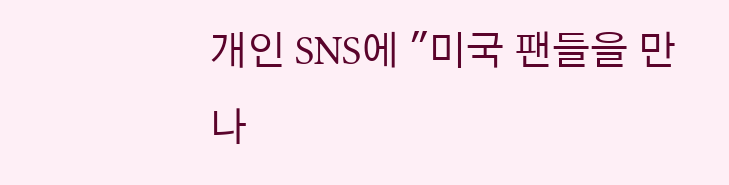개인 SNS에 "미국 팬들을 만나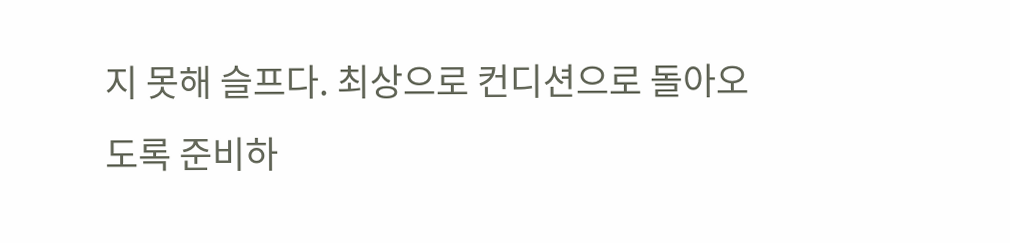지 못해 슬프다. 최상으로 컨디션으로 돌아오도록 준비하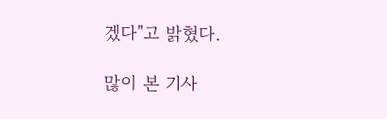겠다"고 밝혔다.

많이 본 기사